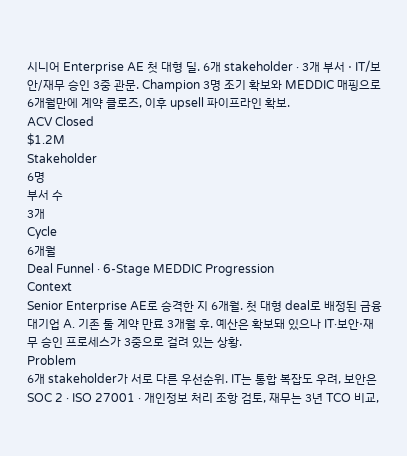시니어 Enterprise AE 첫 대형 딜. 6개 stakeholder · 3개 부서 · IT/보안/재무 승인 3중 관문. Champion 3명 조기 확보와 MEDDIC 매핑으로 6개월만에 계약 클로즈, 이후 upsell 파이프라인 확보.
ACV Closed
$1.2M
Stakeholder
6명
부서 수
3개
Cycle
6개월
Deal Funnel · 6-Stage MEDDIC Progression
Context
Senior Enterprise AE로 승격한 지 6개월. 첫 대형 deal로 배정된 금융 대기업 A. 기존 툴 계약 만료 3개월 후. 예산은 확보돼 있으나 IT·보안·재무 승인 프로세스가 3중으로 걸려 있는 상황.
Problem
6개 stakeholder가 서로 다른 우선순위. IT는 통합 복잡도 우려, 보안은 SOC 2 · ISO 27001 · 개인정보 처리 조항 검토, 재무는 3년 TCO 비교,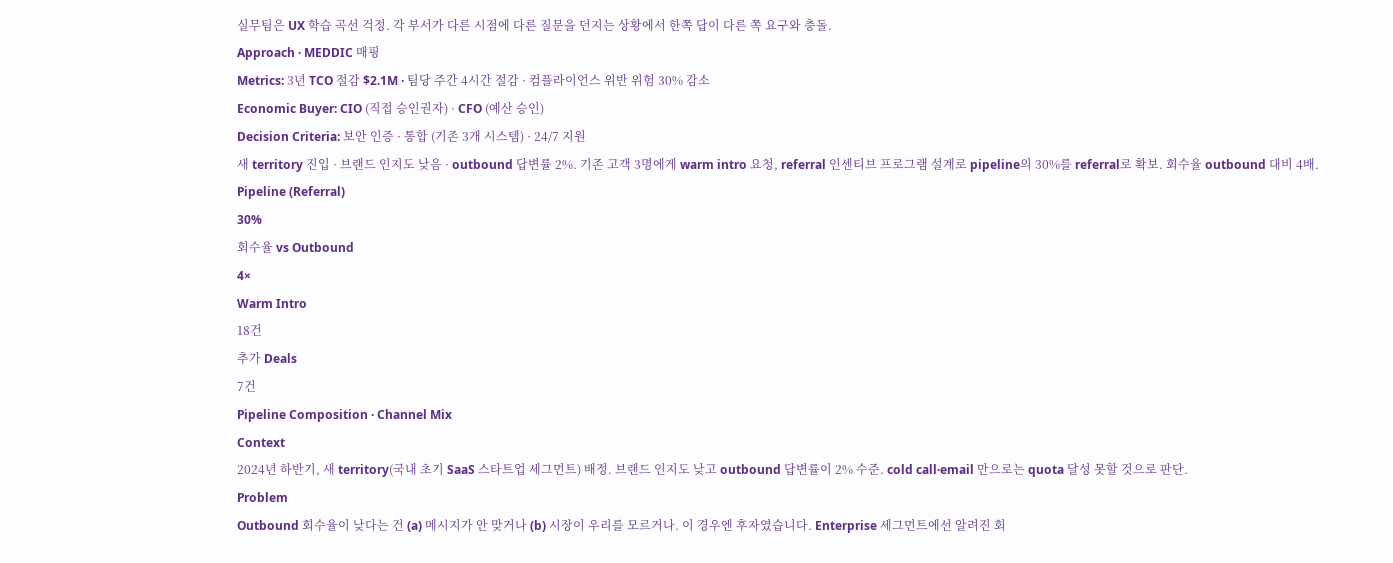실무팀은 UX 학습 곡선 걱정. 각 부서가 다른 시점에 다른 질문을 던지는 상황에서 한쪽 답이 다른 쪽 요구와 충돌.
Approach · MEDDIC 매핑
Metrics: 3년 TCO 절감 $2.1M · 팀당 주간 4시간 절감 · 컴플라이언스 위반 위험 30% 감소
Economic Buyer: CIO (직접 승인권자) · CFO (예산 승인)
Decision Criteria: 보안 인증 · 통합 (기존 3개 시스템) · 24/7 지원
새 territory 진입 · 브랜드 인지도 낮음 · outbound 답변률 2%. 기존 고객 3명에게 warm intro 요청, referral 인센티브 프로그램 설계로 pipeline의 30%를 referral로 확보. 회수율 outbound 대비 4배.
Pipeline (Referral)
30%
회수율 vs Outbound
4×
Warm Intro
18건
추가 Deals
7건
Pipeline Composition · Channel Mix
Context
2024년 하반기, 새 territory(국내 초기 SaaS 스타트업 세그먼트) 배정. 브랜드 인지도 낮고 outbound 답변률이 2% 수준. cold call·email 만으로는 quota 달성 못할 것으로 판단.
Problem
Outbound 회수율이 낮다는 건 (a) 메시지가 안 맞거나 (b) 시장이 우리를 모르거나. 이 경우엔 후자였습니다. Enterprise 세그먼트에선 알려진 회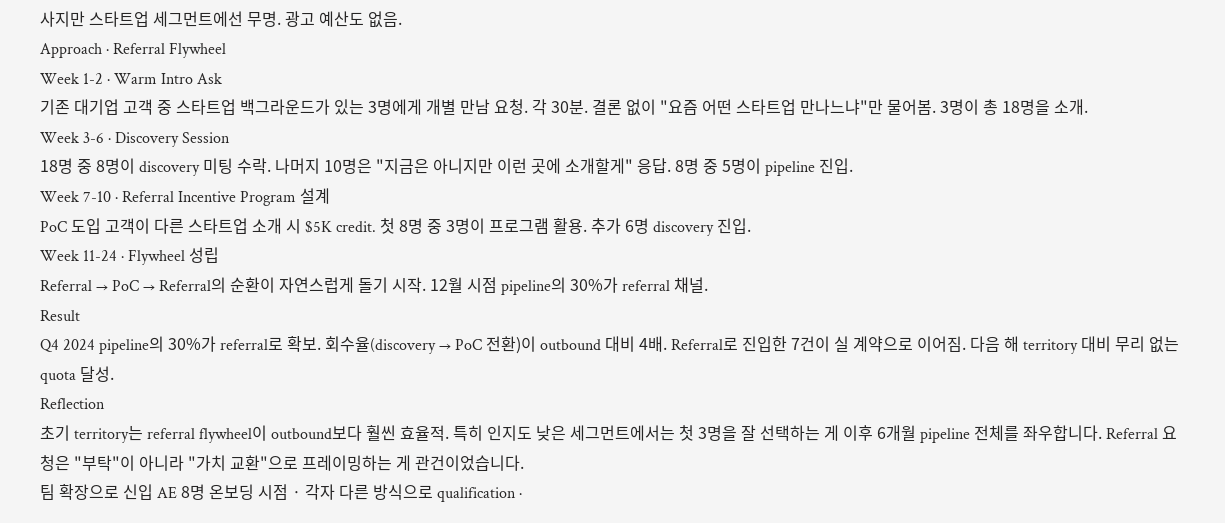사지만 스타트업 세그먼트에선 무명. 광고 예산도 없음.
Approach · Referral Flywheel
Week 1-2 · Warm Intro Ask
기존 대기업 고객 중 스타트업 백그라운드가 있는 3명에게 개별 만남 요청. 각 30분. 결론 없이 "요즘 어떤 스타트업 만나느냐"만 물어봄. 3명이 총 18명을 소개.
Week 3-6 · Discovery Session
18명 중 8명이 discovery 미팅 수락. 나머지 10명은 "지금은 아니지만 이런 곳에 소개할게" 응답. 8명 중 5명이 pipeline 진입.
Week 7-10 · Referral Incentive Program 설계
PoC 도입 고객이 다른 스타트업 소개 시 $5K credit. 첫 8명 중 3명이 프로그램 활용. 추가 6명 discovery 진입.
Week 11-24 · Flywheel 성립
Referral → PoC → Referral의 순환이 자연스럽게 돌기 시작. 12월 시점 pipeline의 30%가 referral 채널.
Result
Q4 2024 pipeline의 30%가 referral로 확보. 회수율(discovery → PoC 전환)이 outbound 대비 4배. Referral로 진입한 7건이 실 계약으로 이어짐. 다음 해 territory 대비 무리 없는 quota 달성.
Reflection
초기 territory는 referral flywheel이 outbound보다 훨씬 효율적. 특히 인지도 낮은 세그먼트에서는 첫 3명을 잘 선택하는 게 이후 6개월 pipeline 전체를 좌우합니다. Referral 요청은 "부탁"이 아니라 "가치 교환"으로 프레이밍하는 게 관건이었습니다.
팀 확장으로 신입 AE 8명 온보딩 시점 · 각자 다른 방식으로 qualification ·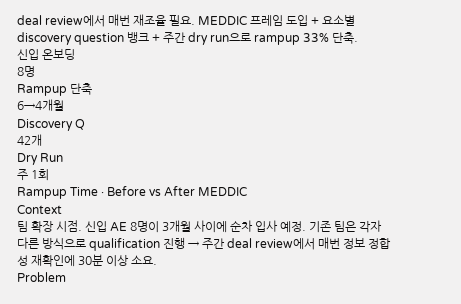deal review에서 매번 재조율 필요. MEDDIC 프레임 도입 + 요소별 discovery question 뱅크 + 주간 dry run으로 rampup 33% 단축.
신입 온보딩
8명
Rampup 단축
6→4개월
Discovery Q
42개
Dry Run
주 1회
Rampup Time · Before vs After MEDDIC
Context
팀 확장 시점. 신입 AE 8명이 3개월 사이에 순차 입사 예정. 기존 팀은 각자 다른 방식으로 qualification 진행 → 주간 deal review에서 매번 정보 정합성 재확인에 30분 이상 소요.
Problem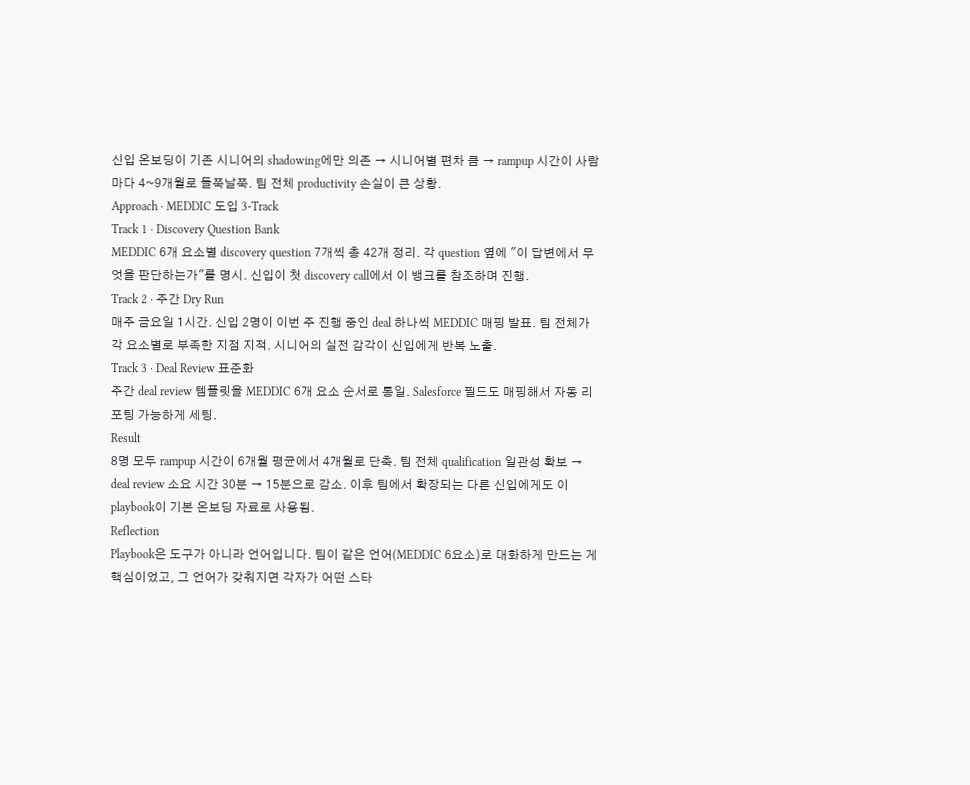신입 온보딩이 기존 시니어의 shadowing에만 의존 → 시니어별 편차 큼 → rampup 시간이 사람마다 4~9개월로 들쭉날쭉. 팀 전체 productivity 손실이 큰 상황.
Approach · MEDDIC 도입 3-Track
Track 1 · Discovery Question Bank
MEDDIC 6개 요소별 discovery question 7개씩 총 42개 정리. 각 question 옆에 "이 답변에서 무엇을 판단하는가"를 명시. 신입이 첫 discovery call에서 이 뱅크를 참조하며 진행.
Track 2 · 주간 Dry Run
매주 금요일 1시간. 신입 2명이 이번 주 진행 중인 deal 하나씩 MEDDIC 매핑 발표. 팀 전체가 각 요소별로 부족한 지점 지적. 시니어의 실전 감각이 신입에게 반복 노출.
Track 3 · Deal Review 표준화
주간 deal review 템플릿을 MEDDIC 6개 요소 순서로 통일. Salesforce 필드도 매핑해서 자동 리포팅 가능하게 세팅.
Result
8명 모두 rampup 시간이 6개월 평균에서 4개월로 단축. 팀 전체 qualification 일관성 확보 → deal review 소요 시간 30분 → 15분으로 감소. 이후 팀에서 확장되는 다른 신입에게도 이 playbook이 기본 온보딩 자료로 사용됨.
Reflection
Playbook은 도구가 아니라 언어입니다. 팀이 같은 언어(MEDDIC 6요소)로 대화하게 만드는 게 핵심이었고, 그 언어가 갖춰지면 각자가 어떤 스타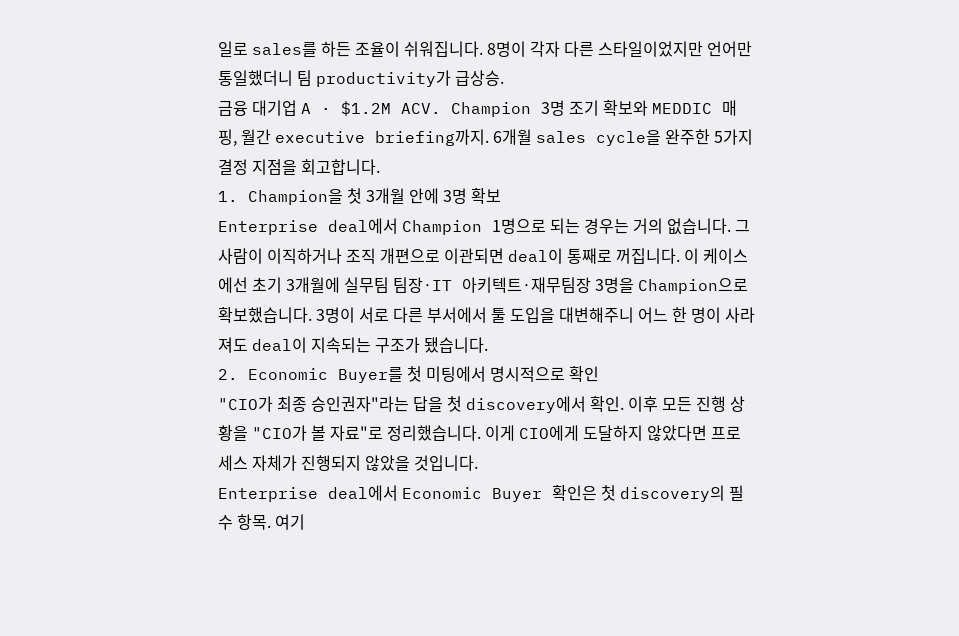일로 sales를 하든 조율이 쉬워집니다. 8명이 각자 다른 스타일이었지만 언어만 통일했더니 팀 productivity가 급상승.
금융 대기업 A · $1.2M ACV. Champion 3명 조기 확보와 MEDDIC 매핑, 월간 executive briefing까지. 6개월 sales cycle을 완주한 5가지 결정 지점을 회고합니다.
1. Champion을 첫 3개월 안에 3명 확보
Enterprise deal에서 Champion 1명으로 되는 경우는 거의 없습니다. 그 사람이 이직하거나 조직 개편으로 이관되면 deal이 통째로 꺼집니다. 이 케이스에선 초기 3개월에 실무팀 팀장·IT 아키텍트·재무팀장 3명을 Champion으로 확보했습니다. 3명이 서로 다른 부서에서 툴 도입을 대변해주니 어느 한 명이 사라져도 deal이 지속되는 구조가 됐습니다.
2. Economic Buyer를 첫 미팅에서 명시적으로 확인
"CIO가 최종 승인권자"라는 답을 첫 discovery에서 확인. 이후 모든 진행 상황을 "CIO가 볼 자료"로 정리했습니다. 이게 CIO에게 도달하지 않았다면 프로세스 자체가 진행되지 않았을 것입니다.
Enterprise deal에서 Economic Buyer 확인은 첫 discovery의 필수 항목. 여기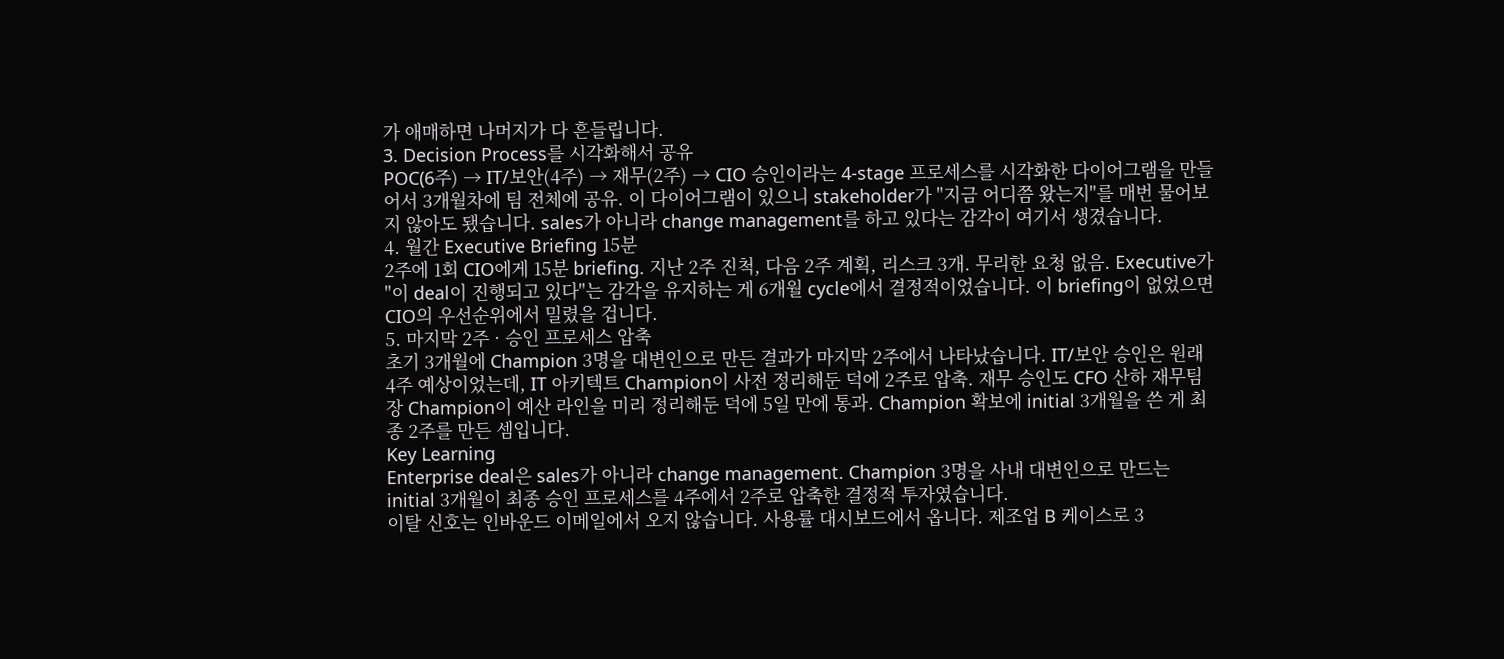가 애매하면 나머지가 다 흔들립니다.
3. Decision Process를 시각화해서 공유
POC(6주) → IT/보안(4주) → 재무(2주) → CIO 승인이라는 4-stage 프로세스를 시각화한 다이어그램을 만들어서 3개월차에 팀 전체에 공유. 이 다이어그램이 있으니 stakeholder가 "지금 어디쯤 왔는지"를 매번 물어보지 않아도 됐습니다. sales가 아니라 change management를 하고 있다는 감각이 여기서 생겼습니다.
4. 월간 Executive Briefing 15분
2주에 1회 CIO에게 15분 briefing. 지난 2주 진척, 다음 2주 계획, 리스크 3개. 무리한 요청 없음. Executive가 "이 deal이 진행되고 있다"는 감각을 유지하는 게 6개월 cycle에서 결정적이었습니다. 이 briefing이 없었으면 CIO의 우선순위에서 밀렸을 겁니다.
5. 마지막 2주 · 승인 프로세스 압축
초기 3개월에 Champion 3명을 대변인으로 만든 결과가 마지막 2주에서 나타났습니다. IT/보안 승인은 원래 4주 예상이었는데, IT 아키텍트 Champion이 사전 정리해둔 덕에 2주로 압축. 재무 승인도 CFO 산하 재무팀장 Champion이 예산 라인을 미리 정리해둔 덕에 5일 만에 통과. Champion 확보에 initial 3개월을 쓴 게 최종 2주를 만든 셈입니다.
Key Learning
Enterprise deal은 sales가 아니라 change management. Champion 3명을 사내 대변인으로 만드는 initial 3개월이 최종 승인 프로세스를 4주에서 2주로 압축한 결정적 투자였습니다.
이탈 신호는 인바운드 이메일에서 오지 않습니다. 사용률 대시보드에서 옵니다. 제조업 B 케이스로 3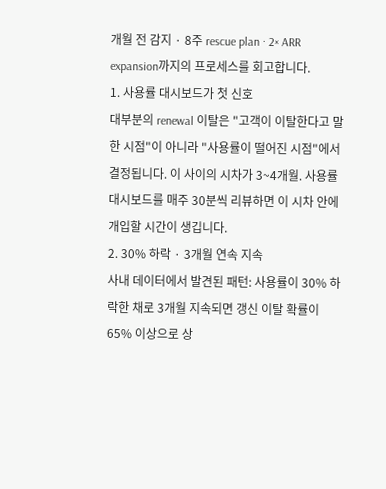개월 전 감지 · 8주 rescue plan · 2× ARR expansion까지의 프로세스를 회고합니다.
1. 사용률 대시보드가 첫 신호
대부분의 renewal 이탈은 "고객이 이탈한다고 말한 시점"이 아니라 "사용률이 떨어진 시점"에서 결정됩니다. 이 사이의 시차가 3~4개월. 사용률 대시보드를 매주 30분씩 리뷰하면 이 시차 안에 개입할 시간이 생깁니다.
2. 30% 하락 · 3개월 연속 지속
사내 데이터에서 발견된 패턴: 사용률이 30% 하락한 채로 3개월 지속되면 갱신 이탈 확률이 65% 이상으로 상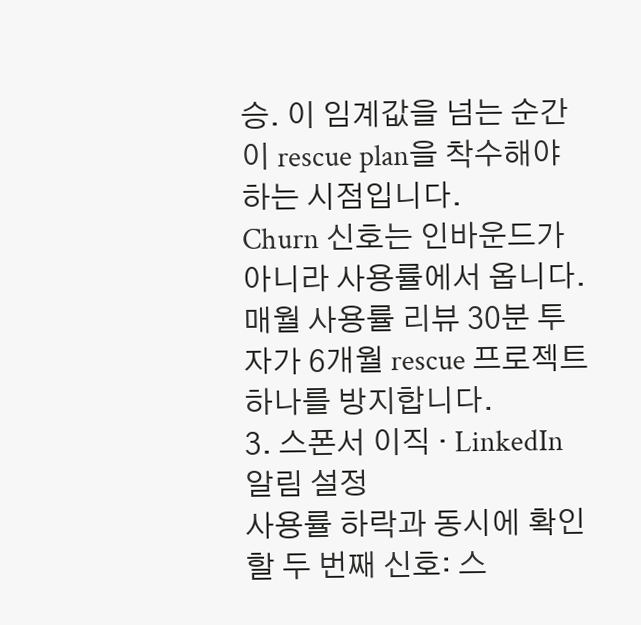승. 이 임계값을 넘는 순간이 rescue plan을 착수해야 하는 시점입니다.
Churn 신호는 인바운드가 아니라 사용률에서 옵니다. 매월 사용률 리뷰 30분 투자가 6개월 rescue 프로젝트 하나를 방지합니다.
3. 스폰서 이직 · LinkedIn 알림 설정
사용률 하락과 동시에 확인할 두 번째 신호: 스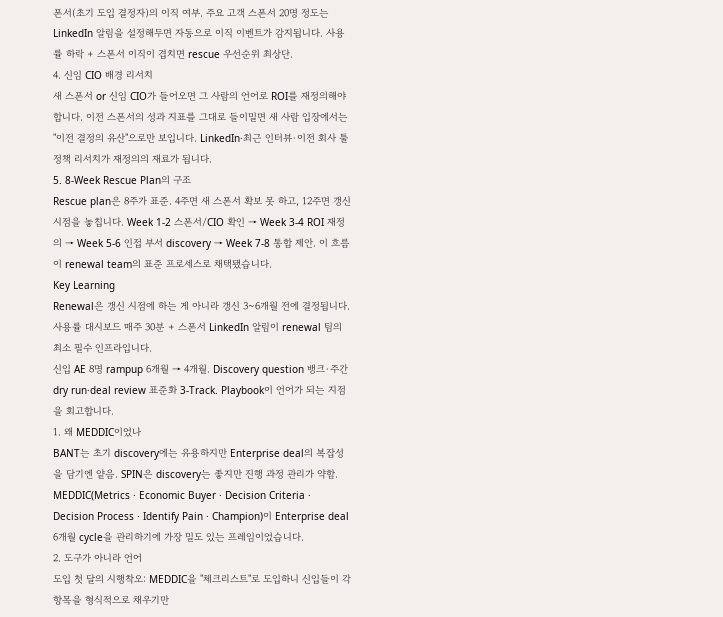폰서(초기 도입 결정자)의 이직 여부. 주요 고객 스폰서 20명 정도는 LinkedIn 알림을 설정해두면 자동으로 이직 이벤트가 감지됩니다. 사용률 하락 + 스폰서 이직이 겹치면 rescue 우선순위 최상단.
4. 신임 CIO 배경 리서치
새 스폰서 or 신임 CIO가 들어오면 그 사람의 언어로 ROI를 재정의해야 합니다. 이전 스폰서의 성과 지표를 그대로 들이밀면 새 사람 입장에서는 "이전 결정의 유산"으로만 보입니다. LinkedIn·최근 인터뷰·이전 회사 툴 정책 리서치가 재정의의 재료가 됩니다.
5. 8-Week Rescue Plan의 구조
Rescue plan은 8주가 표준. 4주면 새 스폰서 확보 못 하고, 12주면 갱신 시점을 놓칩니다. Week 1-2 스폰서/CIO 확인 → Week 3-4 ROI 재정의 → Week 5-6 인접 부서 discovery → Week 7-8 통합 제안. 이 흐름이 renewal team의 표준 프로세스로 채택됐습니다.
Key Learning
Renewal은 갱신 시점에 하는 게 아니라 갱신 3~6개월 전에 결정됩니다. 사용률 대시보드 매주 30분 + 스폰서 LinkedIn 알림이 renewal 팀의 최소 필수 인프라입니다.
신입 AE 8명 rampup 6개월 → 4개월. Discovery question 뱅크·주간 dry run·deal review 표준화 3-Track. Playbook이 언어가 되는 지점을 회고합니다.
1. 왜 MEDDIC이었나
BANT는 초기 discovery에는 유용하지만 Enterprise deal의 복잡성을 담기엔 얕음. SPIN은 discovery는 좋지만 진행 과정 관리가 약함. MEDDIC(Metrics · Economic Buyer · Decision Criteria · Decision Process · Identify Pain · Champion)이 Enterprise deal 6개월 cycle을 관리하기에 가장 밀도 있는 프레임이었습니다.
2. 도구가 아니라 언어
도입 첫 달의 시행착오: MEDDIC을 "체크리스트"로 도입하니 신입들이 각 항목을 형식적으로 채우기만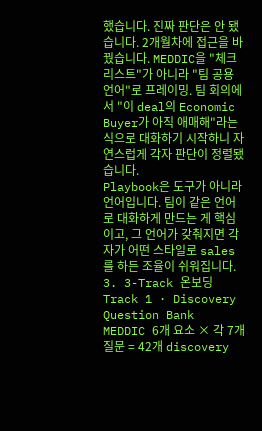했습니다. 진짜 판단은 안 됐습니다. 2개월차에 접근을 바꿨습니다. MEDDIC을 "체크리스트"가 아니라 "팀 공용 언어"로 프레이밍. 팀 회의에서 "이 deal의 Economic Buyer가 아직 애매해"라는 식으로 대화하기 시작하니 자연스럽게 각자 판단이 정렬됐습니다.
Playbook은 도구가 아니라 언어입니다. 팀이 같은 언어로 대화하게 만드는 게 핵심이고, 그 언어가 갖춰지면 각자가 어떤 스타일로 sales를 하든 조율이 쉬워집니다.
3. 3-Track 온보딩
Track 1 · Discovery Question Bank
MEDDIC 6개 요소 × 각 7개 질문 = 42개 discovery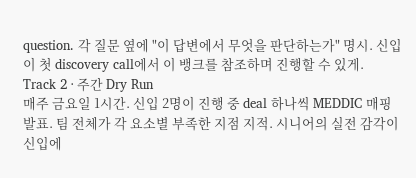question. 각 질문 옆에 "이 답변에서 무엇을 판단하는가" 명시. 신입이 첫 discovery call에서 이 뱅크를 참조하며 진행할 수 있게.
Track 2 · 주간 Dry Run
매주 금요일 1시간. 신입 2명이 진행 중 deal 하나씩 MEDDIC 매핑 발표. 팀 전체가 각 요소별 부족한 지점 지적. 시니어의 실전 감각이 신입에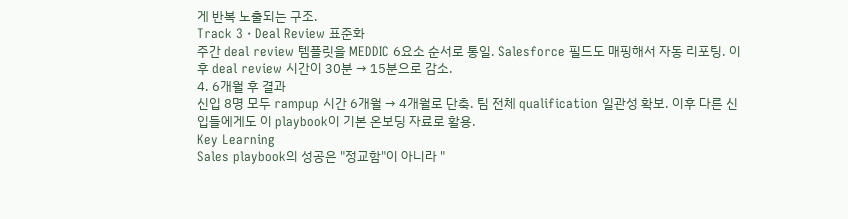게 반복 노출되는 구조.
Track 3 · Deal Review 표준화
주간 deal review 템플릿을 MEDDIC 6요소 순서로 통일. Salesforce 필드도 매핑해서 자동 리포팅. 이후 deal review 시간이 30분 → 15분으로 감소.
4. 6개월 후 결과
신입 8명 모두 rampup 시간 6개월 → 4개월로 단축. 팀 전체 qualification 일관성 확보. 이후 다른 신입들에게도 이 playbook이 기본 온보딩 자료로 활용.
Key Learning
Sales playbook의 성공은 "정교함"이 아니라 "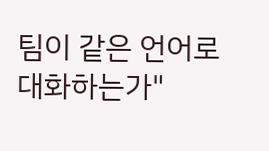팀이 같은 언어로 대화하는가"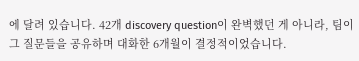에 달려 있습니다. 42개 discovery question이 완벽했던 게 아니라, 팀이 그 질문들을 공유하며 대화한 6개월이 결정적이었습니다.